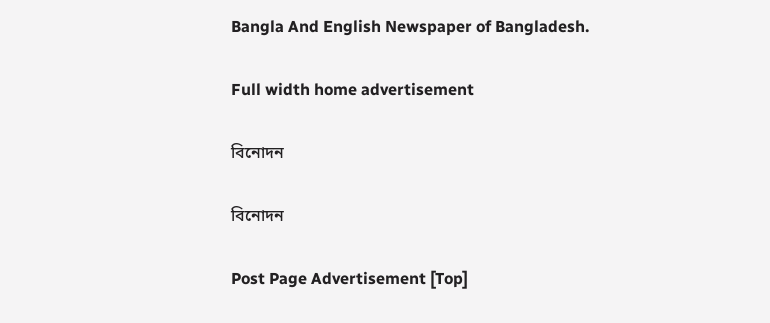Bangla And English Newspaper of Bangladesh.

Full width home advertisement

বিনোদন

বিনোদন

Post Page Advertisement [Top]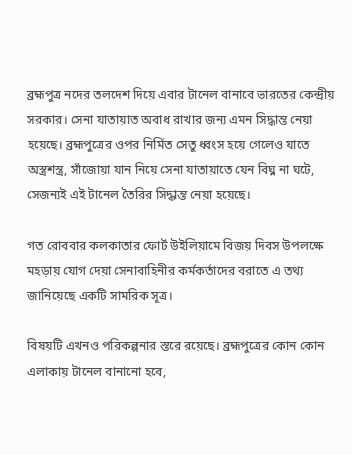ব্রহ্মপুত্র নদের তলদেশ দিয়ে এবার টানেল বানাবে ভারতের কেন্দ্রীয় সরকার। সেনা যাতায়াত অবাধ রাখার জন্য এমন সিদ্ধান্ত নেয়া হয়েছে। ব্রহ্মপুত্রের ওপর নির্মিত সেতু ধ্বংস হয়ে গেলেও যাতে অস্ত্রশস্ত্র, সাঁজোয়া যান নিয়ে সেনা যাতায়াতে যেন বিঘ্ন না ঘটে, সেজন্যই এই টানেল তৈরির সিদ্ধান্ত নেয়া হয়েছে।

গত রোববার কলকাতার ফোর্ট উইলিয়ামে বিজয় দিবস উপলক্ষে মহড়ায় যোগ দেয়া সেনাবাহিনীর কর্মকর্তাদের বরাতে এ তথ্য জানিয়েছে একটি সামরিক সূত্র।

বিষয়টি এখনও পরিকল্পনার স্তরে রয়েছে। ব্রহ্মপুত্রের কোন কোন এলাকায় টানেল বানানো হবে,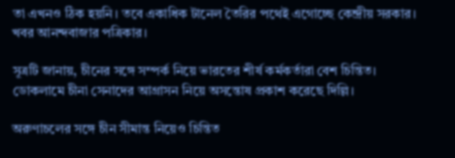তা এখনও ঠিক হয়নি। তবে একাধিক টানেল তৈরির পথেই এগোচ্ছে কেন্দ্রীয় সরকার। খবর আনন্দবাজার পত্রিকার।

সূত্রটি জানায়, চীনের সঙ্গে সম্পর্ক নিয়ে ভারতের শীর্ষ কর্মকর্তারা বেশ চিন্তিত। ডোকলামে চীনা সেনাদের আগ্রাসন নিয়ে অসন্তোষ প্রকাশ করেছে দিল্লি।

অরুণাচলের সঙ্গে চীন সীমান্ত নিয়েও চিন্তিত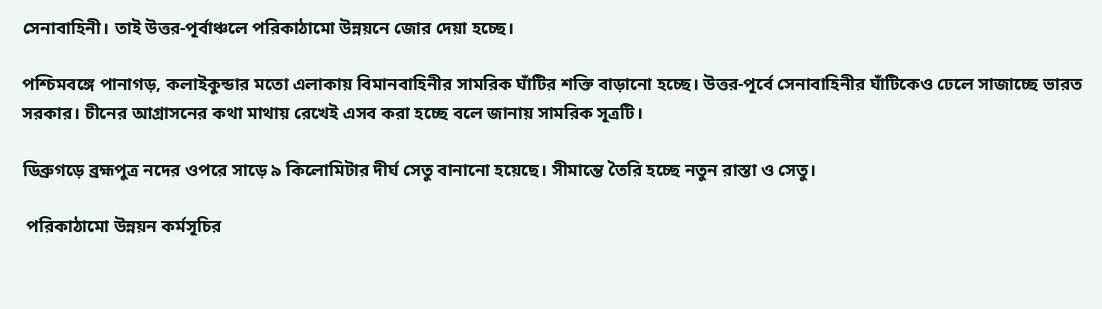সেনাবাহিনী। তাই উত্তর-পূর্বাঞ্চলে পরিকাঠামো উন্নয়নে জোর দেয়া হচ্ছে।

পশ্চিমবঙ্গে পানাগড়, কলাইকুন্ডার মতো এলাকায় বিমানবাহিনীর সামরিক ঘাঁটির শক্তি বাড়ানো হচ্ছে। উত্তর-পূর্বে সেনাবাহিনীর ঘাঁটিকেও ঢেলে সাজাচ্ছে ভারত সরকার। চীনের আগ্রাসনের কথা মাথায় রেখেই এসব করা হচ্ছে বলে জানায় সামরিক সূত্রটি।

ডিব্রুগড়ে ব্রহ্মপুত্র নদের ওপরে সাড়ে ৯ কিলোমিটার দীর্ঘ সেতু বানানো হয়েছে। সীমান্তে তৈরি হচ্ছে নতুন রাস্তা ও সেতু।

 পরিকাঠামো উন্নয়ন কর্মসূচির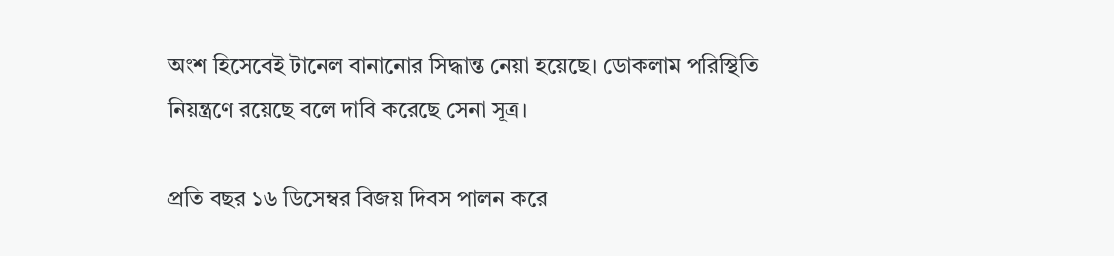অংশ হিসেবেই টানেল বানানোর সিদ্ধান্ত নেয়া হয়েছে। ডোকলাম পরিস্থিতি নিয়ন্ত্রণে রয়েছে বলে দাবি করেছে সেনা সূত্র।

প্রতি বছর ১৬ ডিসেম্বর বিজয় দিবস পালন করে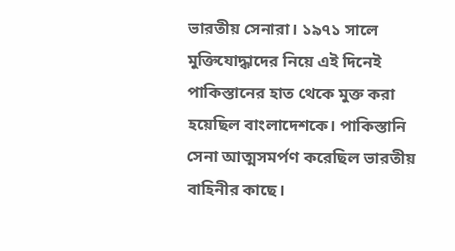ভারতীয় সেনারা। ১৯৭১ সালে মুক্তিযোদ্ধাদের নিয়ে এই দিনেই পাকিস্তানের হাত থেকে মুক্ত করা হয়েছিল বাংলাদেশকে। পাকিস্তানি সেনা আত্মসমর্পণ করেছিল ভারতীয় বাহিনীর কাছে।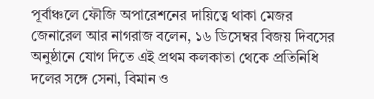পূর্বাঞ্চলে ফৌজি অপারেশনের দায়িত্বে থাকা মেজর জেনারেল আর নাগরাজ বলেন, ১৬ ডিসেম্বর বিজয় দিবসের অনুষ্ঠানে যোগ দিতে এই প্রথম কলকাতা থেকে প্রতিনিধি দলের সঙ্গে সেনা, বিমান ও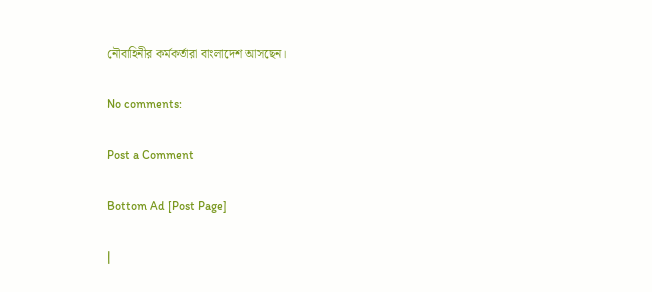নৌবাহিনীর কর্মকর্তারা বাংলাদেশ আসছেন।

No comments:

Post a Comment

Bottom Ad [Post Page]

|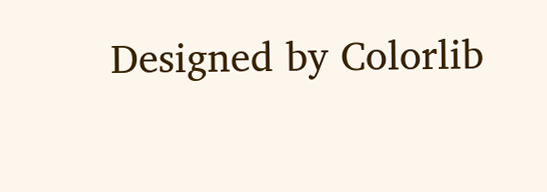Designed by Colorlib